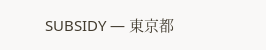SUBSIDY — 東京都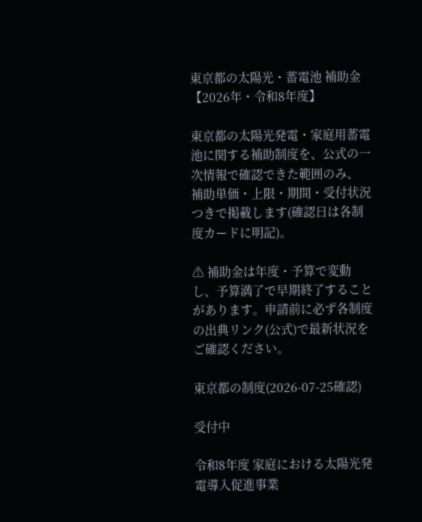東京都の太陽光・蓄電池 補助金【2026年・令和8年度】

東京都の太陽光発電・家庭用蓄電池に関する補助制度を、公式の一次情報で確認できた範囲のみ、 補助単価・上限・期間・受付状況つきで掲載します(確認日は各制度カードに明記)。

⚠ 補助金は年度・予算で変動し、予算満了で早期終了することがあります。申請前に必ず各制度の出典リンク(公式)で最新状況をご確認ください。

東京都の制度(2026-07-25確認)

受付中

令和8年度 家庭における太陽光発電導入促進事業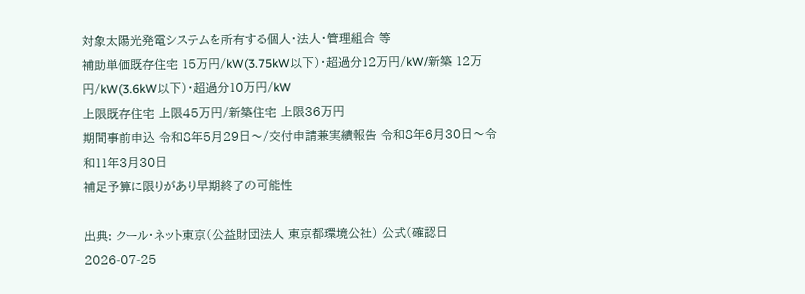対象太陽光発電システムを所有する個人・法人・管理組合 等
補助単価既存住宅 15万円/kW(3.75kW以下)・超過分12万円/kW/新築 12万円/kW(3.6kW以下)・超過分10万円/kW
上限既存住宅 上限45万円/新築住宅 上限36万円
期間事前申込 令和8年5月29日〜/交付申請兼実績報告 令和8年6月30日〜令和11年3月30日
補足予算に限りがあり早期終了の可能性

出典: クール・ネット東京(公益財団法人 東京都環境公社) 公式(確認日 2026-07-25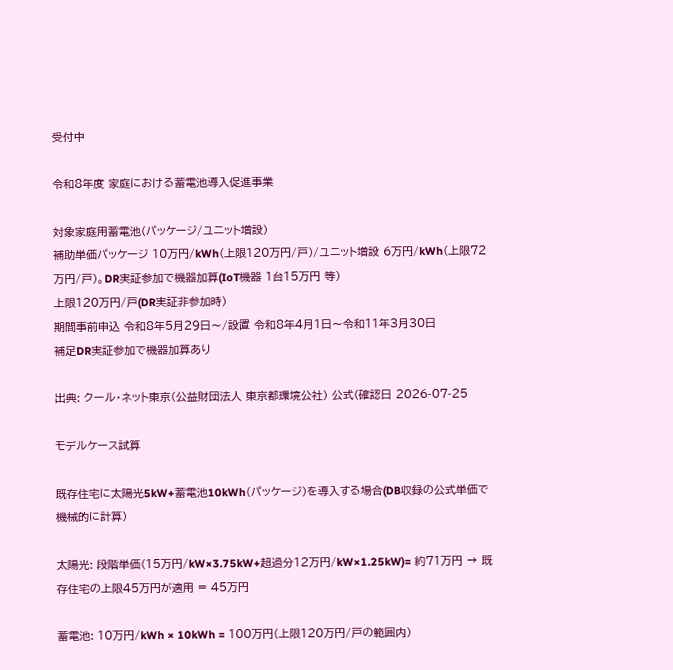受付中

令和8年度 家庭における蓄電池導入促進事業

対象家庭用蓄電池(パッケージ/ユニット増設)
補助単価パッケージ 10万円/kWh(上限120万円/戸)/ユニット増設 6万円/kWh(上限72万円/戸)。DR実証参加で機器加算(IoT機器 1台15万円 等)
上限120万円/戸(DR実証非参加時)
期間事前申込 令和8年5月29日〜/設置 令和8年4月1日〜令和11年3月30日
補足DR実証参加で機器加算あり

出典: クール・ネット東京(公益財団法人 東京都環境公社) 公式(確認日 2026-07-25

モデルケース試算

既存住宅に太陽光5kW+蓄電池10kWh(パッケージ)を導入する場合(DB収録の公式単価で機械的に計算)

太陽光: 段階単価(15万円/kW×3.75kW+超過分12万円/kW×1.25kW)= 約71万円 → 既存住宅の上限45万円が適用 = 45万円

蓄電池: 10万円/kWh × 10kWh = 100万円(上限120万円/戸の範囲内)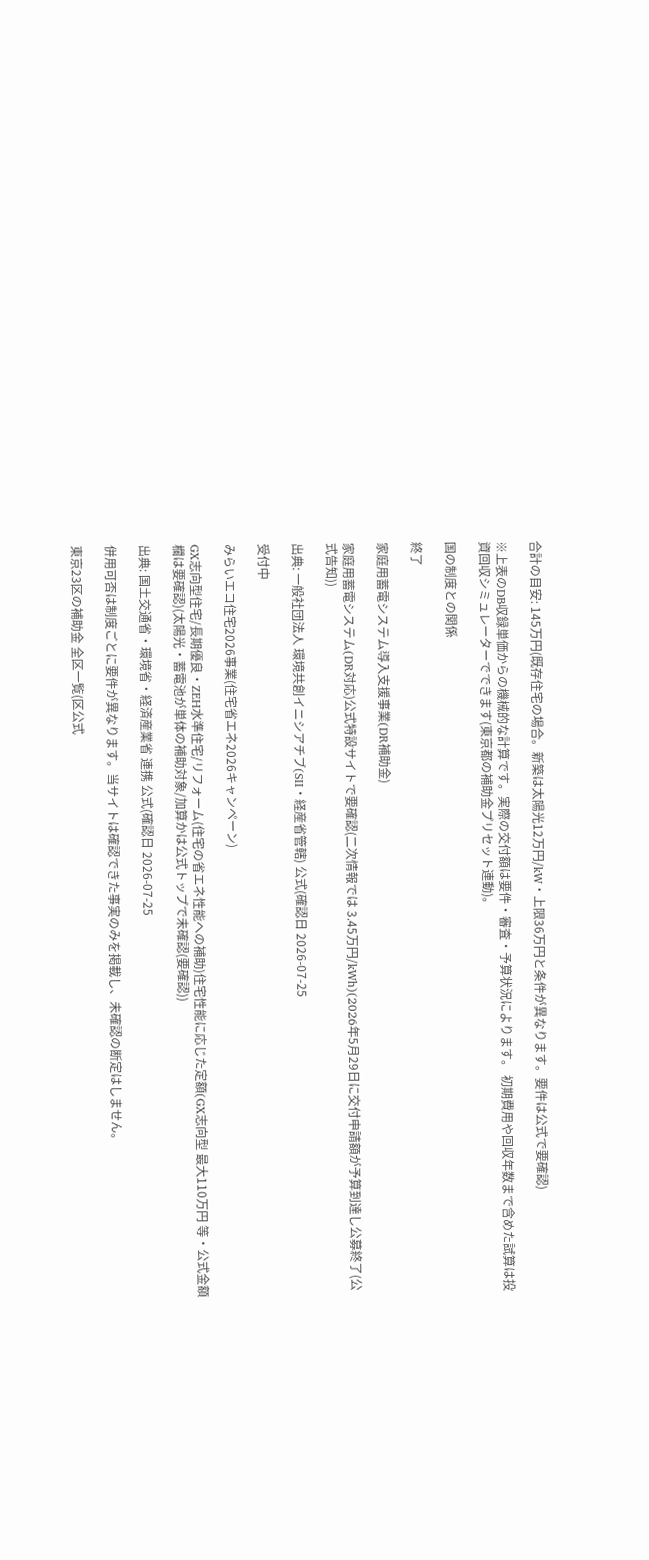合計の目安: 145万円(既存住宅の場合。新築は太陽光12万円/kW・上限36万円と条件が異なります。要件は公式で要確認)

※上表のDB収録単価からの機械的な計算です。実際の交付額は要件・審査・予算状況によります。 初期費用や回収年数まで含めた試算は投資回収シミュレーターでできます(東京都の補助金プリセット連動)。

国の制度との関係

終了

家庭用蓄電システム導入支援事業(DR補助金)

家庭用蓄電システム(DR対応)公式特設サイトで要確認(二次情報では 3.45万円/kWh)(2026年5月29日に交付申請額が予算到達し公募終了(公式告知))

出典: 一般社団法人 環境共創イニシアチブ(SII・経産省管轄) 公式(確認日 2026-07-25

受付中

みらいエコ住宅2026事業(住宅省エネ2026キャンペーン)

GX志向型住宅/長期優良・ZEH水準住宅/リフォーム(住宅の省エネ性能への補助)住宅性能に応じた定額(GX志向型 最大110万円 等・公式金額欄は要確認)(太陽光・蓄電池が単体の補助対象/加算かは公式トップで未確認(要確認))

出典: 国土交通省・環境省・経済産業省 連携 公式(確認日 2026-07-25

併用可否は制度ごとに要件が異なります。当サイトは確認できた事実のみを掲載し、未確認の断定はしません。

東京23区の補助金 全区一覧(区公式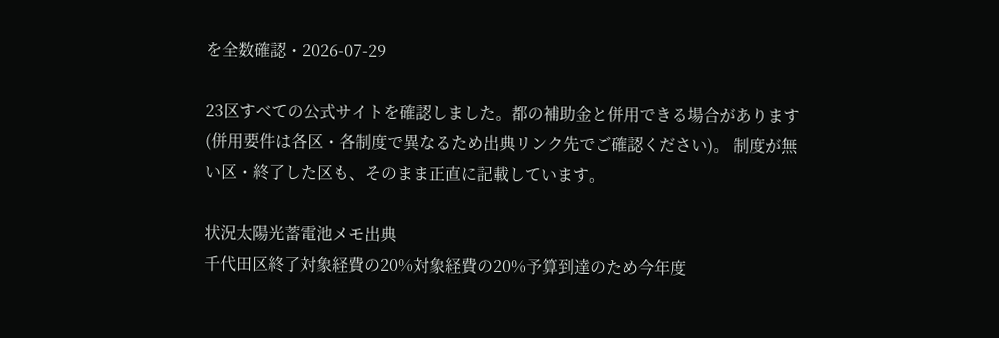を全数確認・2026-07-29

23区すべての公式サイトを確認しました。都の補助金と併用できる場合があります(併用要件は各区・各制度で異なるため出典リンク先でご確認ください)。 制度が無い区・終了した区も、そのまま正直に記載しています。

状況太陽光蓄電池メモ出典
千代田区終了対象経費の20%対象経費の20%予算到達のため今年度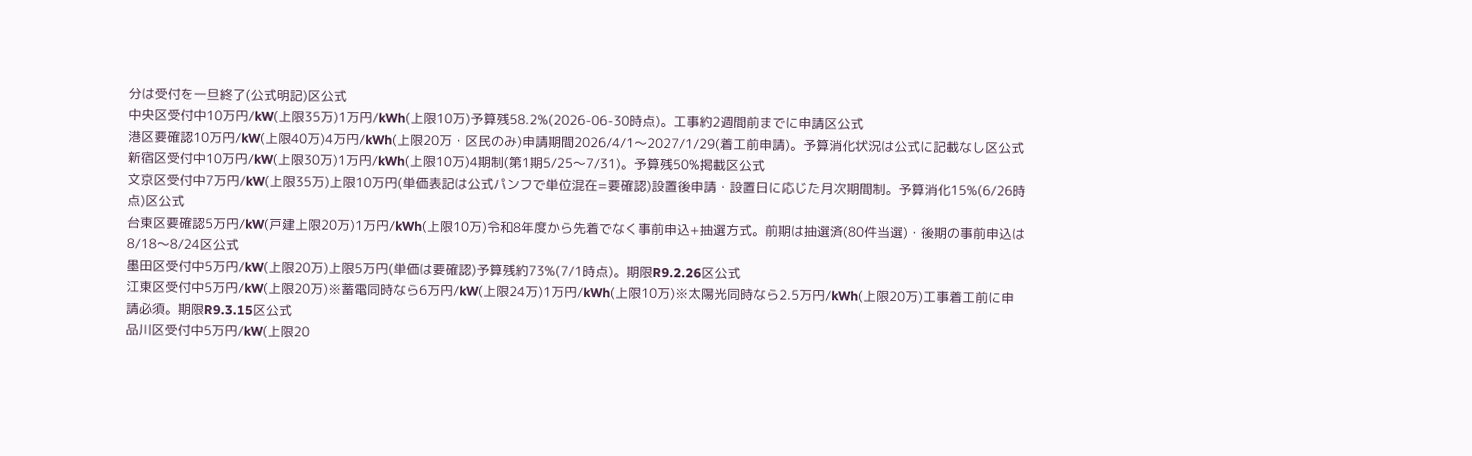分は受付を一旦終了(公式明記)区公式
中央区受付中10万円/kW(上限35万)1万円/kWh(上限10万)予算残58.2%(2026-06-30時点)。工事約2週間前までに申請区公式
港区要確認10万円/kW(上限40万)4万円/kWh(上限20万・区民のみ)申請期間2026/4/1〜2027/1/29(着工前申請)。予算消化状況は公式に記載なし区公式
新宿区受付中10万円/kW(上限30万)1万円/kWh(上限10万)4期制(第1期5/25〜7/31)。予算残50%掲載区公式
文京区受付中7万円/kW(上限35万)上限10万円(単価表記は公式パンフで単位混在=要確認)設置後申請・設置日に応じた月次期間制。予算消化15%(6/26時点)区公式
台東区要確認5万円/kW(戸建上限20万)1万円/kWh(上限10万)令和8年度から先着でなく事前申込+抽選方式。前期は抽選済(80件当選)・後期の事前申込は8/18〜8/24区公式
墨田区受付中5万円/kW(上限20万)上限5万円(単価は要確認)予算残約73%(7/1時点)。期限R9.2.26区公式
江東区受付中5万円/kW(上限20万)※蓄電同時なら6万円/kW(上限24万)1万円/kWh(上限10万)※太陽光同時なら2.5万円/kWh(上限20万)工事着工前に申請必須。期限R9.3.15区公式
品川区受付中5万円/kW(上限20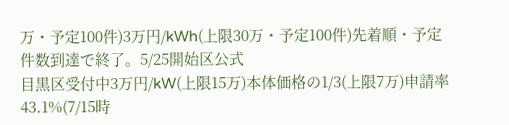万・予定100件)3万円/kWh(上限30万・予定100件)先着順・予定件数到達で終了。5/25開始区公式
目黒区受付中3万円/kW(上限15万)本体価格の1/3(上限7万)申請率43.1%(7/15時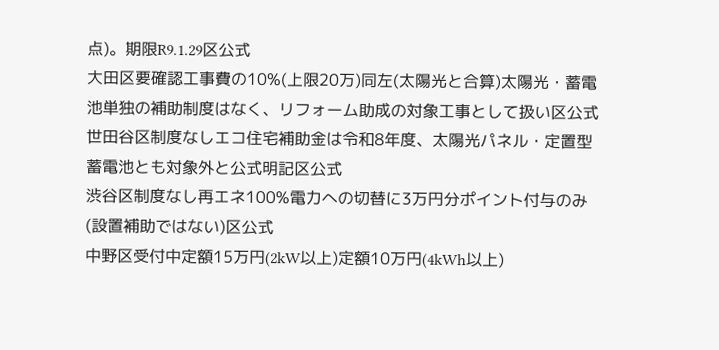点)。期限R9.1.29区公式
大田区要確認工事費の10%(上限20万)同左(太陽光と合算)太陽光・蓄電池単独の補助制度はなく、リフォーム助成の対象工事として扱い区公式
世田谷区制度なしエコ住宅補助金は令和8年度、太陽光パネル・定置型蓄電池とも対象外と公式明記区公式
渋谷区制度なし再エネ100%電力への切替に3万円分ポイント付与のみ(設置補助ではない)区公式
中野区受付中定額15万円(2kW以上)定額10万円(4kWh以上)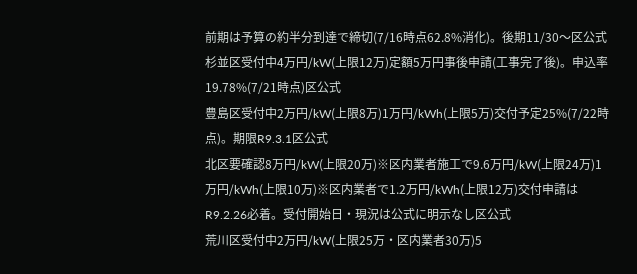前期は予算の約半分到達で締切(7/16時点62.8%消化)。後期11/30〜区公式
杉並区受付中4万円/kW(上限12万)定額5万円事後申請(工事完了後)。申込率19.78%(7/21時点)区公式
豊島区受付中2万円/kW(上限8万)1万円/kWh(上限5万)交付予定25%(7/22時点)。期限R9.3.1区公式
北区要確認8万円/kW(上限20万)※区内業者施工で9.6万円/kW(上限24万)1万円/kWh(上限10万)※区内業者で1.2万円/kWh(上限12万)交付申請はR9.2.26必着。受付開始日・現況は公式に明示なし区公式
荒川区受付中2万円/kW(上限25万・区内業者30万)5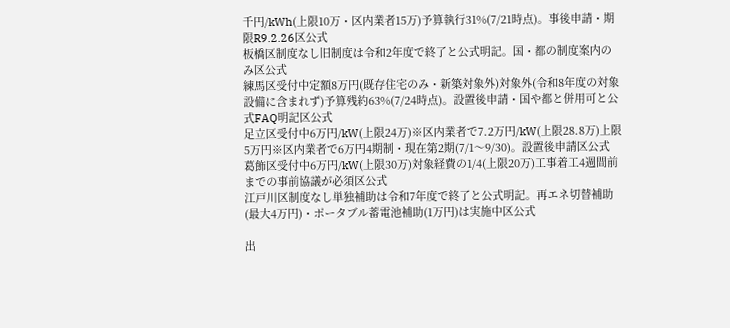千円/kWh(上限10万・区内業者15万)予算執行31%(7/21時点)。事後申請・期限R9.2.26区公式
板橋区制度なし旧制度は令和2年度で終了と公式明記。国・都の制度案内のみ区公式
練馬区受付中定額8万円(既存住宅のみ・新築対象外)対象外(令和8年度の対象設備に含まれず)予算残約63%(7/24時点)。設置後申請・国や都と併用可と公式FAQ明記区公式
足立区受付中6万円/kW(上限24万)※区内業者で7.2万円/kW(上限28.8万)上限5万円※区内業者で6万円4期制・現在第2期(7/1〜9/30)。設置後申請区公式
葛飾区受付中6万円/kW(上限30万)対象経費の1/4(上限20万)工事着工4週間前までの事前協議が必須区公式
江戸川区制度なし単独補助は令和7年度で終了と公式明記。再エネ切替補助(最大4万円)・ポータブル蓄電池補助(1万円)は実施中区公式

出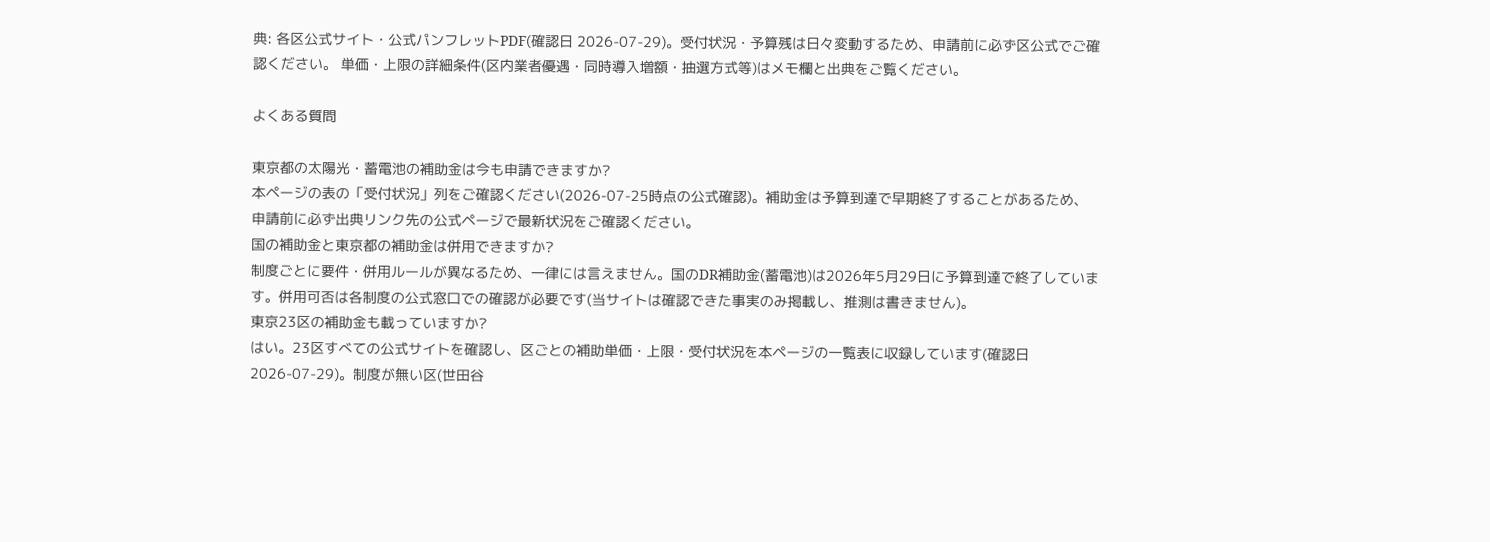典: 各区公式サイト・公式パンフレットPDF(確認日 2026-07-29)。受付状況・予算残は日々変動するため、申請前に必ず区公式でご確認ください。 単価・上限の詳細条件(区内業者優遇・同時導入増額・抽選方式等)はメモ欄と出典をご覧ください。

よくある質問

東京都の太陽光・蓄電池の補助金は今も申請できますか?
本ページの表の「受付状況」列をご確認ください(2026-07-25時点の公式確認)。補助金は予算到達で早期終了することがあるため、申請前に必ず出典リンク先の公式ページで最新状況をご確認ください。
国の補助金と東京都の補助金は併用できますか?
制度ごとに要件・併用ルールが異なるため、一律には言えません。国のDR補助金(蓄電池)は2026年5月29日に予算到達で終了しています。併用可否は各制度の公式窓口での確認が必要です(当サイトは確認できた事実のみ掲載し、推測は書きません)。
東京23区の補助金も載っていますか?
はい。23区すべての公式サイトを確認し、区ごとの補助単価・上限・受付状況を本ページの一覧表に収録しています(確認日2026-07-29)。制度が無い区(世田谷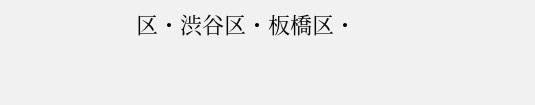区・渋谷区・板橋区・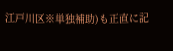江戸川区※単独補助)も正直に記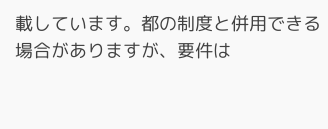載しています。都の制度と併用できる場合がありますが、要件は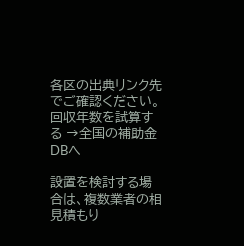各区の出典リンク先でご確認ください。
回収年数を試算する →全国の補助金DBへ

設置を検討する場合は、複数業者の相見積もり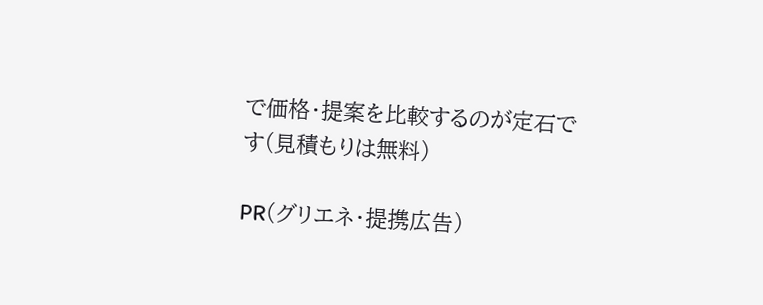で価格・提案を比較するのが定石です(見積もりは無料)

PR(グリエネ・提携広告)